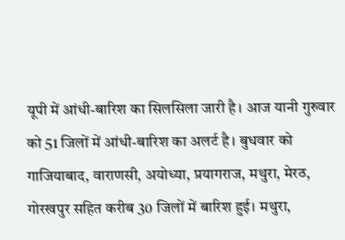यूपी में आंधी-बारिश का सिलसिला जारी है। आज यानी गुरुवार को 51 जिलों में आंधी-बारिश का अलर्ट है। बुधवार को गाजियाबाद, वाराणसी, अयोध्या, प्रयागराज, मथुरा, मेरठ, गोरखपुर सहित करीब 30 जिलों में बारिश हुई। मथुरा,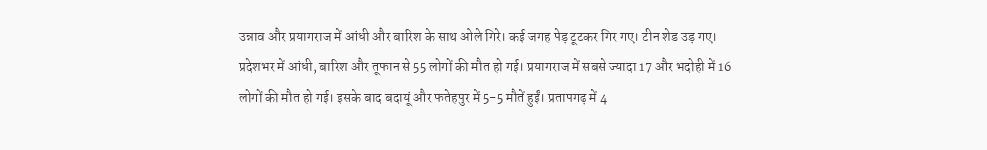उन्नाव और प्रयागराज में आंधी और बारिश के साथ ओले गिरे। कई जगह पेड़ टूटकर गिर गए। टीन शेड उड़ गए। प्रदेशभर में आंधी, बारिश और तूफान से 55 लोगों की मौत हो गई। प्रयागराज में सबसे ज्यादा 17 और भदोही में 16 लोगों की मौत हो गई। इसके बाद बदायूं और फतेहपुर में 5-5 मौतें हुईं। प्रतापगढ़ में 4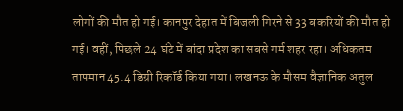लोगों की मौत हो गई। कानपुर देहात में बिजली गिरने से 33 बकरियों की मौत हो गई। वहीं, पिछले 24 घंटे में बांदा प्रदेश का सबसे गर्म शहर रहा। अधिकतम तापमान 45.4 डिग्री रिकॉर्ड किया गया। लखनऊ के मौसम वैज्ञानिक अतुल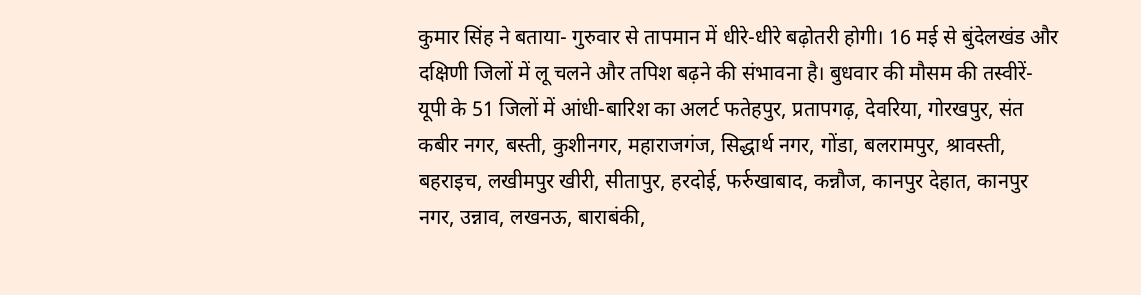कुमार सिंह ने बताया- गुरुवार से तापमान में धीरे-धीरे बढ़ोतरी होगी। 16 मई से बुंदेलखंड और दक्षिणी जिलों में लू चलने और तपिश बढ़ने की संभावना है। बुधवार की मौसम की तस्वीरें- यूपी के 51 जिलों में आंधी-बारिश का अलर्ट फतेहपुर, प्रतापगढ़, देवरिया, गोरखपुर, संत कबीर नगर, बस्ती, कुशीनगर, महाराजगंज, सिद्धार्थ नगर, गोंडा, बलरामपुर, श्रावस्ती, बहराइच, लखीमपुर खीरी, सीतापुर, हरदोई, फर्रुखाबाद, कन्नौज, कानपुर देहात, कानपुर नगर, उन्नाव, लखनऊ, बाराबंकी,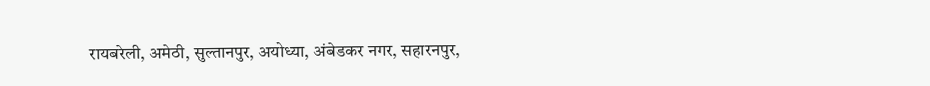रायबरेली, अमेठी, सुल्तानपुर, अयोध्या, अंबेडकर नगर, सहारनपुर,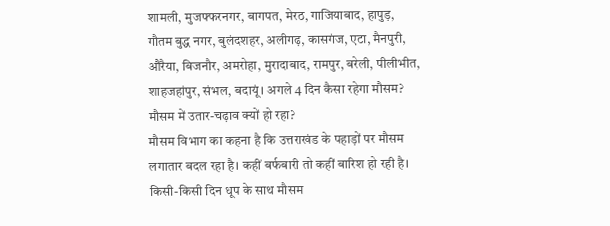शामली, मुजफ्फरनगर, बागपत, मेरठ, गाजियाबाद, हापुड़, गौतम बुद्ध नगर, बुलंदशहर, अलीगढ़, कासगंज, एटा, मैनपुरी, औरैया, बिजनौर, अमरोहा, मुरादाबाद, रामपुर, बरेली, पीलीभीत, शाहजहांपुर, संभल, बदायूं। अगले 4 दिन कैसा रहेगा मौसम? मौसम में उतार-चढ़ाव क्यों हो रहा?
मौसम विभाग का कहना है कि उत्तराखंड के पहाड़ों पर मौसम लगातार बदल रहा है। कहीं बर्फबारी तो कहीं बारिश हो रही है। किसी-किसी दिन धूप के साथ मौसम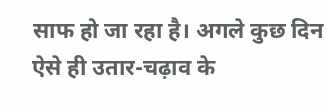साफ हो जा रहा है। अगले कुछ दिन ऐसे ही उतार-चढ़ाव के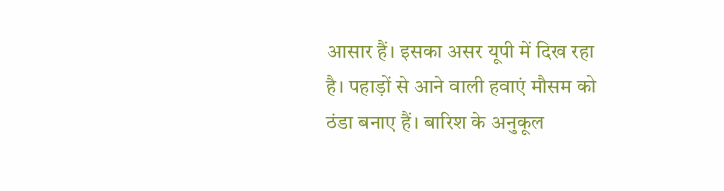आसार हैं। इसका असर यूपी में दिख रहा है। पहाड़ों से आने वाली हवाएं मौसम को ठंडा बनाए हैं। बारिश के अनुकूल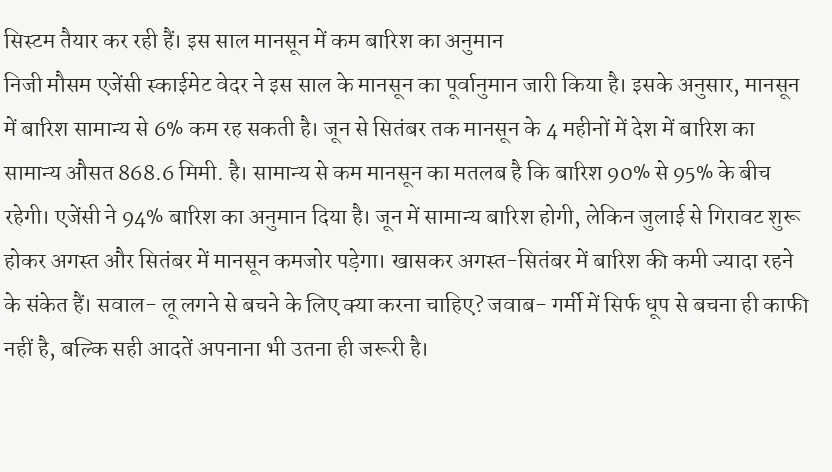सिस्टम तैयार कर रही हैं। इस साल मानसून में कम बारिश का अनुमान
निजी मौसम एजेंसी स्काईमेट वेदर ने इस साल के मानसून का पूर्वानुमान जारी किया है। इसके अनुसार, मानसून में बारिश सामान्य से 6% कम रह सकती है। जून से सितंबर तक मानसून के 4 महीनों में देश में बारिश का सामान्य औसत 868.6 मिमी. है। सामान्य से कम मानसून का मतलब है कि बारिश 90% से 95% के बीच रहेगी। एजेंसी ने 94% बारिश का अनुमान दिया है। जून में सामान्य बारिश होगी, लेकिन जुलाई से गिरावट शुरू होकर अगस्त और सितंबर में मानसून कमजोर पड़ेगा। खासकर अगस्त-सितंबर में बारिश की कमी ज्यादा रहने के संकेत हैं। सवाल- लू लगने से बचने के लिए क्या करना चाहिए? जवाब- गर्मी में सिर्फ धूप से बचना ही काफी नहीं है, बल्कि सही आदतें अपनाना भी उतना ही जरूरी है।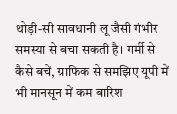थोड़ी-सी सावधानी लू जैसी गंभीर समस्या से बचा सकती है। गर्मी से कैसे बचें, ग्राफिक से समझिए यूपी में भी मानसून में कम बारिश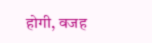होगी, वजह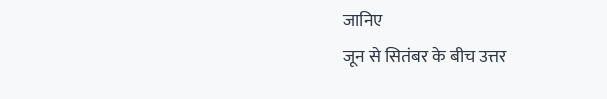जानिए
जून से सितंबर के बीच उत्तर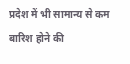प्रदेश में भी सामान्य से कम बारिश होने की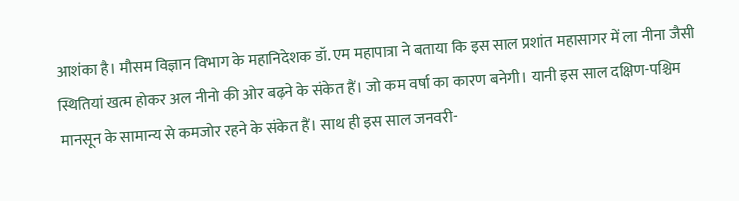आशंका है। मौसम विज्ञान विभाग के महानिदेशक डॉ. एम महापात्रा ने बताया कि इस साल प्रशांत महासागर में ला नीना जैसी स्थितियां खत्म होकर अल नीनो की ओर बढ़ने के संकेत हैं। जो कम वर्षा का कारण बनेगी। यानी इस साल दक्षिण-पश्चिम मानसून के सामान्य से कमजोर रहने के संकेत हैं। साथ ही इस साल जनवरी-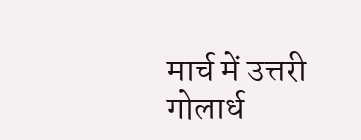मार्च में उत्तरी गोलार्ध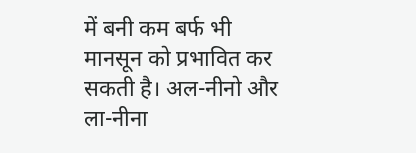में बनी कम बर्फ भी मानसून को प्रभावित कर सकती है। अल-नीनो और ला-नीना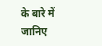के बारे में जानिए